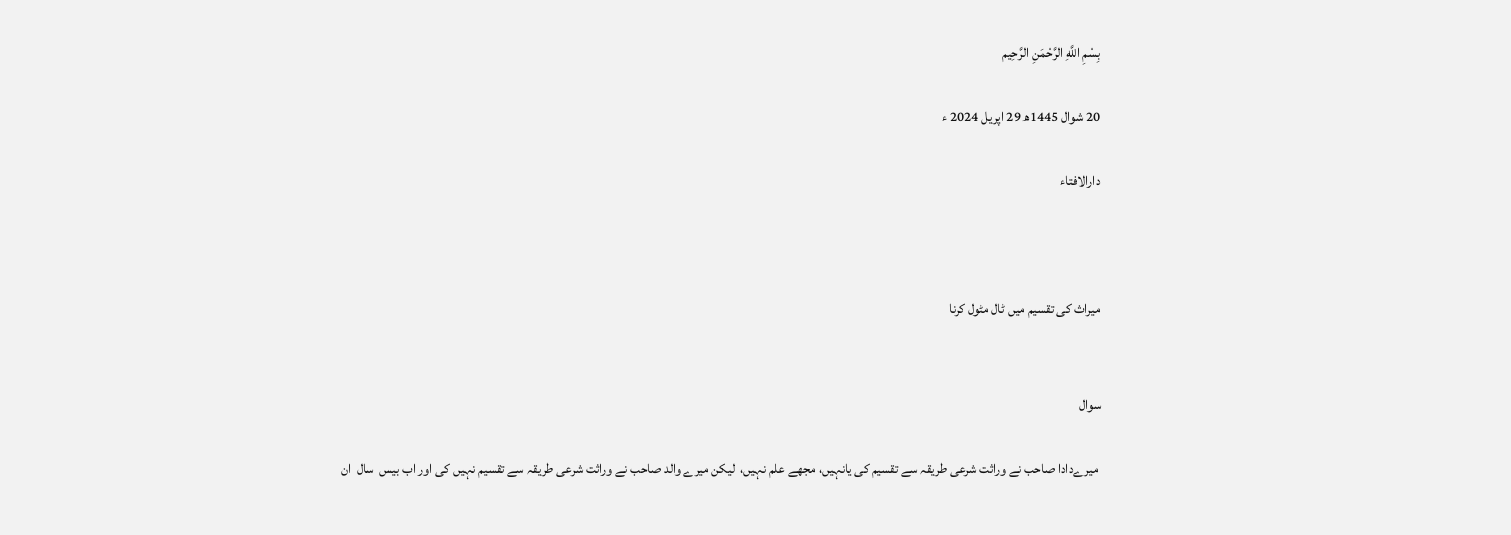بِسْمِ اللَّهِ الرَّحْمَنِ الرَّحِيم

20 شوال 1445ھ 29 اپریل 2024 ء

دارالافتاء



میراث کی تقسیم میں ٹال مٹول کرنا


سوال

 میرےدادا صاحب نے وراثت شرعی طریقہ سے تقسیم کی یانہیں، مجھے علم نہیں،  لیکن میرے والد صاحب نے وراثت شرعی طریقہ سے تقسیم نہیں کی اور اب بیس  سال  ان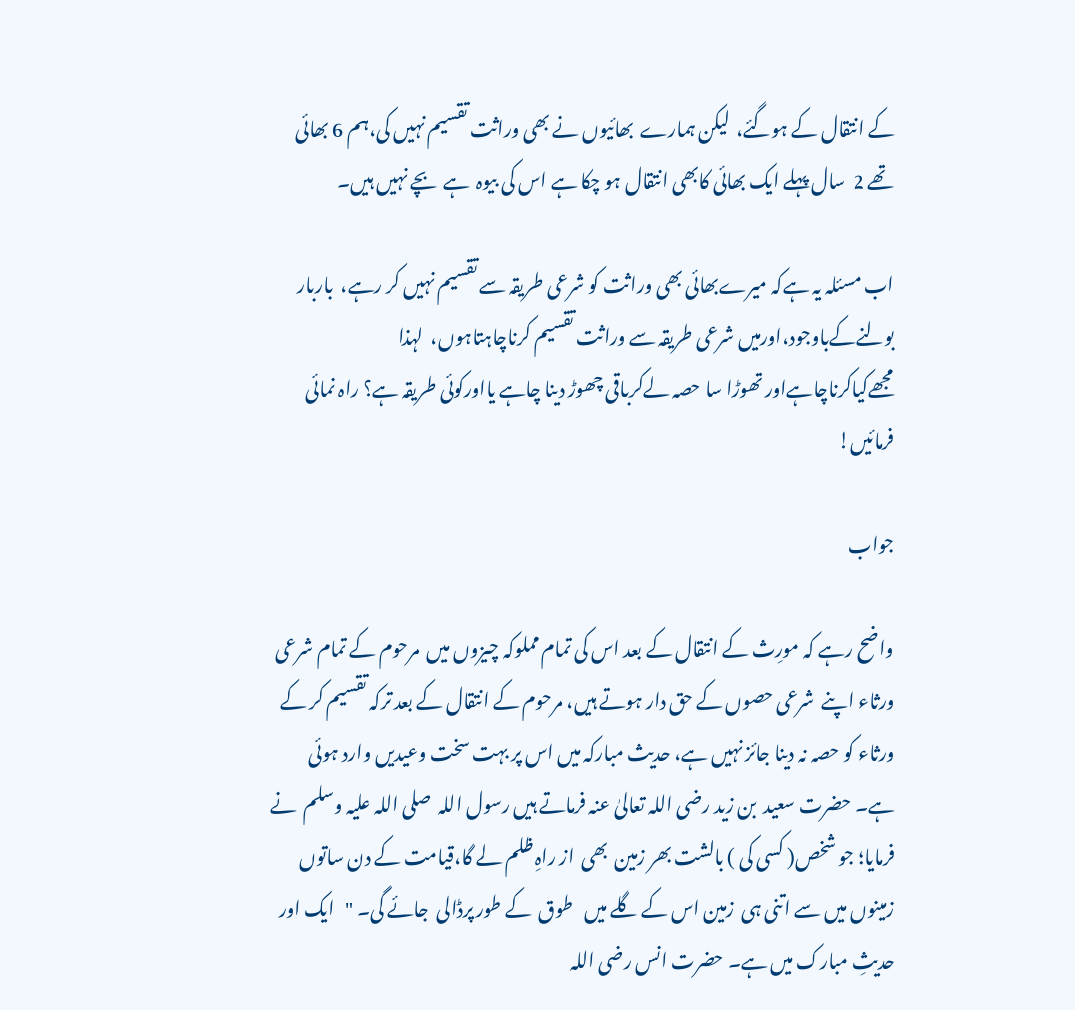کے انتقال کے ہوگئے،  لیکن ہمارے  بھائیوں نے بھی وراثت تقسیم نہیں کی،ہم 6 بھائی تھے 2  سال پہلے ایک بھائی کابھی انتقال ہو چکا ہے اس کی بیوہ  ہے  بچے نہیں ہیں۔

اب مسئلہ یہ ہےکہ میرےبھائی بھی وراثت کو شرعی طریقہ سے تقسیم نہیں کر رہے،  باربار بولنےکےباوجود،اورمیں شرعی طریقہ سے وراثت تقسیم کرناچاہتاہوں،  لہذا  مجھےکیاکرناچاہےاور تھوڑا سا حصہ لےکرباقی چھوڑ دینا چاہے یااورکوئی طریقہ ہے؟ راہ نمائی فرمائیں!

جواب

واضح رہے کہ مورِث کے انتقال کے بعد اس کی تمام مملوکہ چیزوں میں  مرحوم کے تمام شرعی  ورثاء اپنے  شرعی حصوں کے حق دار ہوتے ہیں، مرحوم کے انتقال کے بعد ترکہ تقسیم کر کے ورثاء کو حصہ نہ دینا جائز نہیں ہے، حدیث مبارکہ میں اس پر بہت سخت وعیدیں وارد ہوئی ہے۔ حضرت سعید  بن زید رضی اللہ تعالیٰ عنہ فرماتے ہیں رسول اللہ  صلی اللہ علیہ وسلم  نے فرمایا؛ جو شخص( کسی کی ) بالشت بھر زمین  بھی  از راہِ ظلم لے گا،قیامت کے دن ساتوں زمینوں میں سے اتنی ہی  زمین اس کے گلے میں   طوق  کے طور پرڈالی  جائے گی۔ "   ایک اور حدیثِ مبارک میں ہے۔ حضرت انس رضی اللہ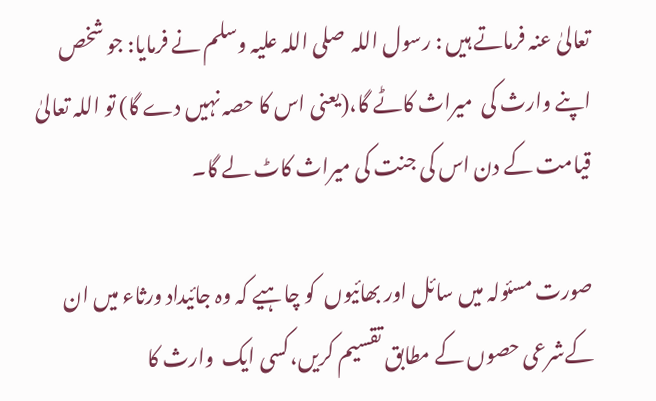تعالیٰ عنہ فرماتے ہیں : رسول اللہ  صلی اللہ علیہ وسلم نے فرمایا: جو شخص اپنے وارث کی  میراث کاٹے گا،(یعنی اس کا حصہ نہیں دے گا) تو اللہ تعالیٰ قیامت کے دن اس کی جنت کی میراث کاٹ لے گا۔

صورت مسئولہ میں سائل اور بھائیوں  کو چاہیے کہ وہ جائیداد ورثاء میں ان کےشرعی حصوں کے مطابق تقسیم کریں،کسی ایک  وارث کا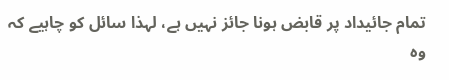تمام جائیداد پر قابض ہونا جائز نہیں ہے، لہذا سائل کو چاہیے کہ وہ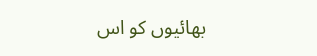بھائیوں کو اس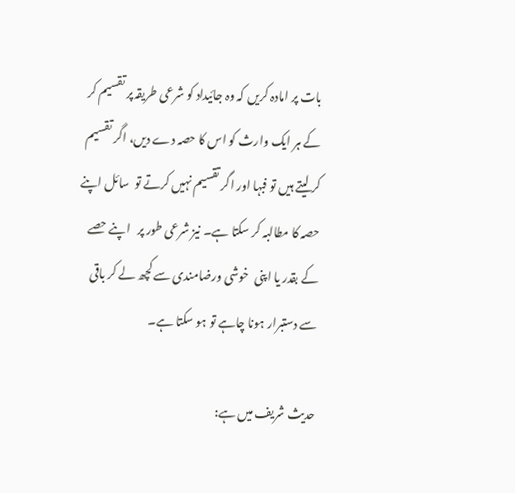بات پر امادہ کریں کہ وہ جائیداد کو شرعی طریقہ پر تقسیم کر کے ہر ایک وارث کو اس کا حصہ دے دیں، اگر تقسیم کر لیتے ہیں تو فبہا اور اگر تقسیم نہیں کرتے تو  سائل اپنے حصہ کا مطالبہ کر سکتا ہے۔ نیز شرعی طور پر   اپنے حصے کے بقدر یا اپنی  خوشی ورضامندی سے کچھ لے کر باقی سے دستبرار ہونا چاہے تو ہو سکتا ہے۔

حدیث شریف میں ہے: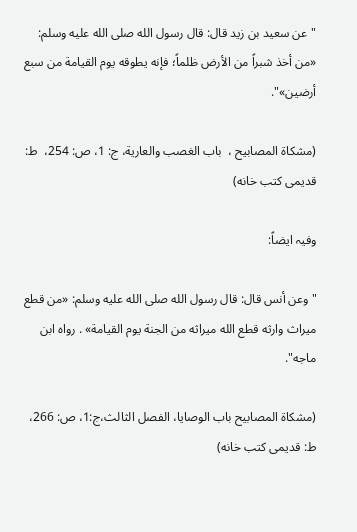"عن سعيد بن زيد قال: قال رسول الله صلى الله عليه وسلم: «من أخذ شبراً من الأرض ظلماً؛ فإنه يطوقه يوم القيامة من سبع أرضين»".

(مشکاۃ المصابیح ،  باب الغصب والعاریة، ج: 1، ص: 254،  ط: قدیمی كتب خانه)

وفیہ ایضاً:

"وعن أنس قال: قال رسول الله صلى الله عليه وسلم: «من قطع ميراث وارثه قطع الله ميراثه من الجنة يوم القيامة» . رواه ابن ماجه".

(مشکاۃ المصابیح باب الوصایا، الفصل الثالث،ج:1، ص: 266، ط: قدیمی كتب خانه)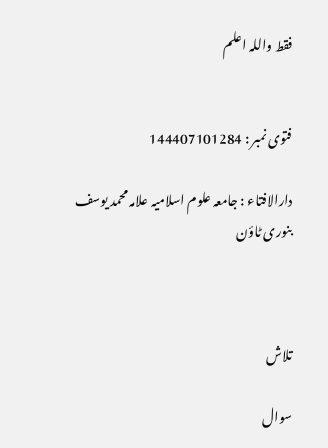فقط واللہ اعلم


فتوی نمبر : 144407101284

دارالافتاء : جامعہ علوم اسلامیہ علامہ محمد یوسف بنوری ٹاؤن



تلاش

سوال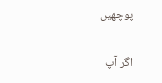پوچھیں

اگر آپ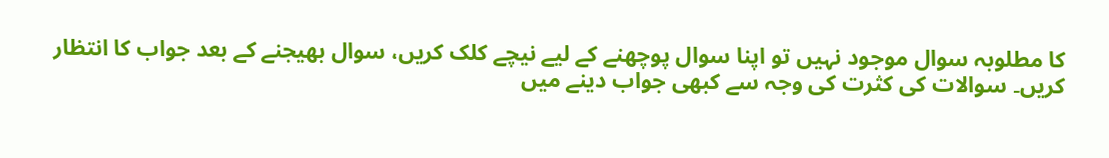کا مطلوبہ سوال موجود نہیں تو اپنا سوال پوچھنے کے لیے نیچے کلک کریں، سوال بھیجنے کے بعد جواب کا انتظار کریں۔ سوالات کی کثرت کی وجہ سے کبھی جواب دینے میں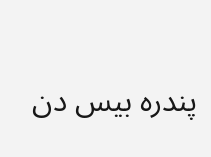پندرہ بیس دن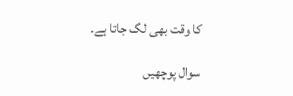کا وقت بھی لگ جاتا ہے۔

سوال پوچھیں